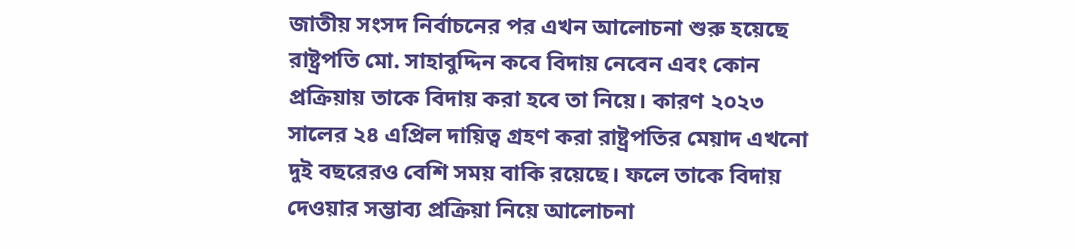জাতীয় সংসদ নির্বাচনের পর এখন আলোচনা শুরু হয়েছে রাষ্ট্রপতি মো. সাহাবুদ্দিন কবে বিদায় নেবেন এবং কোন প্রক্রিয়ায় তাকে বিদায় করা হবে তা নিয়ে। কারণ ২০২৩ সালের ২৪ এপ্রিল দায়িত্ব গ্রহণ করা রাষ্ট্রপতির মেয়াদ এখনো  দুই বছরেরও বেশি সময় বাকি রয়েছে। ফলে তাকে বিদায় দেওয়ার সম্ভাব্য প্রক্রিয়া নিয়ে আলোচনা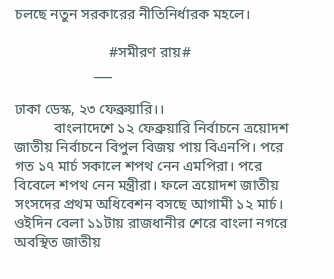চলছে নতুন সরকারের নীতিনির্ধারক মহলে।

                          #সমীরণ রায়#
                      ___

ঢাকা ডেস্ক, ২৩ ফেব্রুয়ারি।।
           বাংলাদেশে ১২ ফেব্রুয়ারি নির্বাচনে ত্রয়োদশ জাতীয় নির্বাচনে বিপুল বিজয় পায় বিএনপি। পরে গত ১৭ মার্চ সকালে শপথ নেন এমপিরা। পরে বিবেলে শপথ নেন মন্ত্রীরা। ফলে ত্রয়োদশ জাতীয় সংসদের প্রথম অধিবেশন বসছে আগামী ১২ মার্চ।  ওইদিন বেলা ১১টায় রাজধানীর শেরে বাংলা নগরে অবস্থিত জাতীয়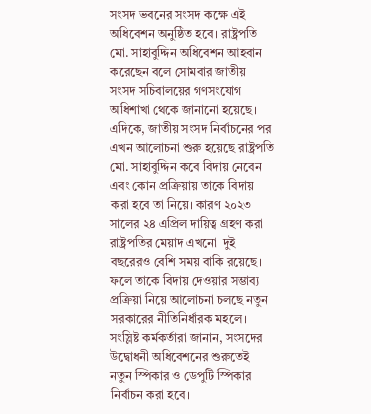সংসদ ভবনের সংসদ কক্ষে এই অধিবেশন অনুষ্ঠিত হবে। রাষ্ট্রপতি মো. সাহাবুদ্দিন অধিবেশন আহবান করেছেন বলে সোমবার জাতীয় সংসদ সচিবালয়ের গণসংযোগ অধিশাখা থেকে জানানো হয়েছে।
এদিকে, জাতীয় সংসদ নির্বাচনের পর এখন আলোচনা শুরু হয়েছে রাষ্ট্রপতি মো. সাহাবুদ্দিন কবে বিদায় নেবেন এবং কোন প্রক্রিয়ায় তাকে বিদায় করা হবে তা নিয়ে। কারণ ২০২৩ সালের ২৪ এপ্রিল দায়িত্ব গ্রহণ করা রাষ্ট্রপতির মেয়াদ এখনো  দুই বছরেরও বেশি সময় বাকি রয়েছে। ফলে তাকে বিদায় দেওয়ার সম্ভাব্য প্রক্রিয়া নিয়ে আলোচনা চলছে নতুন সরকারের নীতিনির্ধারক মহলে।
সংস্লিষ্ট কর্মকর্তারা জানান, সংসদের উদ্বোধনী অধিবেশনের শুরুতেই নতুন স্পিকার ও ডেপুটি স্পিকার নির্বাচন করা হবে।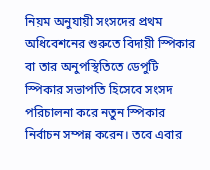নিয়ম অনুযায়ী সংসদের প্রথম অধিবেশনের শুরুতে বিদায়ী স্পিকার বা তার অনুপস্থিতিতে ডেপুটি স্পিকার সভাপতি হিসেবে সংসদ পরিচালনা করে নতুন স্পিকার নির্বাচন সম্পন্ন করেন। তবে এবার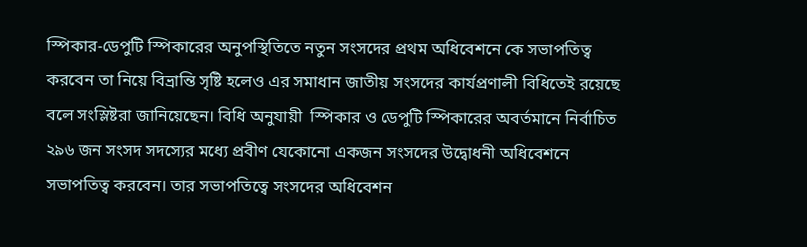স্পিকার-ডেপুটি স্পিকারের অনুপস্থিতিতে নতুন সংসদের প্রথম অধিবেশনে কে সভাপতিত্ব করবেন তা নিয়ে বিভ্রান্তি সৃষ্টি হলেও এর সমাধান জাতীয় সংসদের কার্যপ্রণালী বিধিতেই রয়েছে বলে সংস্লিষ্টরা জানিয়েছেন। বিধি অনুযায়ী  স্পিকার ও ডেপুটি স্পিকারের অবর্তমানে নির্বাচিত ২৯৬ জন সংসদ সদস্যের মধ্যে প্রবীণ যেকোনো একজন সংসদের উদ্বোধনী অধিবেশনে সভাপতিত্ব করবেন। তার সভাপতিত্বে সংসদের অধিবেশন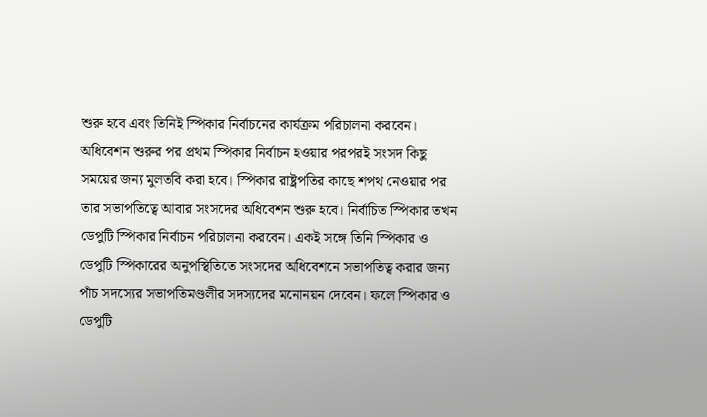শুরু হবে এবং তিনিই স্পিকার নির্বাচনের কার্যক্রম পরিচালনা করবেন। অধিবেশন শুরুর পর প্রথম স্পিকার নির্বাচন হওয়ার পরপরই সংসদ কিছু সময়ের জন্য মুলতবি করা হবে। স্পিকার রাষ্ট্রপতির কাছে শপথ নেওয়ার পর তার সভাপতিত্বে আবার সংসদের অধিবেশন শুরু হবে। নির্বাচিত স্পিকার তখন ডেপুটি স্পিকার নির্বাচন পরিচালনা করবেন। একই সঙ্গে তিনি স্পিকার ও ডেপুটি স্পিকারের অনুপস্থিতিতে সংসদের অধিবেশনে সভাপতিত্ব করার জন্য পাঁচ সদস্যের সভাপতিমণ্ডলীর সদস্যদের মনোনয়ন দেবেন। ফলে স্পিকার ও ডেপুটি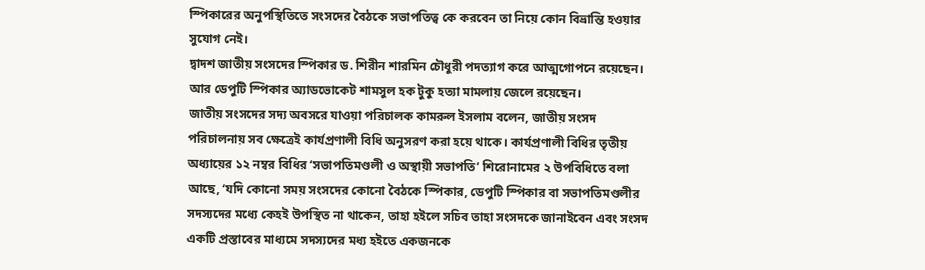স্পিকারের অনুপস্থিতিতে সংসদের বৈঠকে সভাপতিত্ব কে করবেন তা নিয়ে কোন বিভ্রান্তি হওয়ার সুযোগ নেই।
দ্বাদশ জাতীয় সংসদের স্পিকার ড. শিরীন শারমিন চৌধুরী পদত্যাগ করে আত্মগোপনে রয়েছেন। আর ডেপুটি স্পিকার অ্যাডভোকেট শামসুল হক টুকু হত্যা মামলায় জেলে রয়েছেন।
জাতীয় সংসদের সদ্য অবসরে যাওয়া পরিচালক কামরুল ইসলাম বলেন, জাতীয় সংসদ পরিচালনায় সব ক্ষেত্রেই কার্যপ্রণালী বিধি অনুসরণ করা হয়ে থাকে। কার্যপ্রণালী বিধির তৃতীয় অধ্যায়ের ১২ নম্বর বিধির ‘সভাপতিমণ্ডলী ও অস্থায়ী সভাপতি’ শিরোনামের ২ উপবিধিতে বলা আছে, ‘যদি কোনো সময় সংসদের কোনো বৈঠকে স্পিকার, ডেপুটি স্পিকার বা সভাপতিমণ্ডলীর সদস্যদের মধ্যে কেহই উপস্থিত না থাকেন, তাহা হইলে সচিব তাহা সংসদকে জানাইবেন এবং সংসদ একটি প্রস্তাবের মাধ্যমে সদস্যদের মধ্য হইতে একজনকে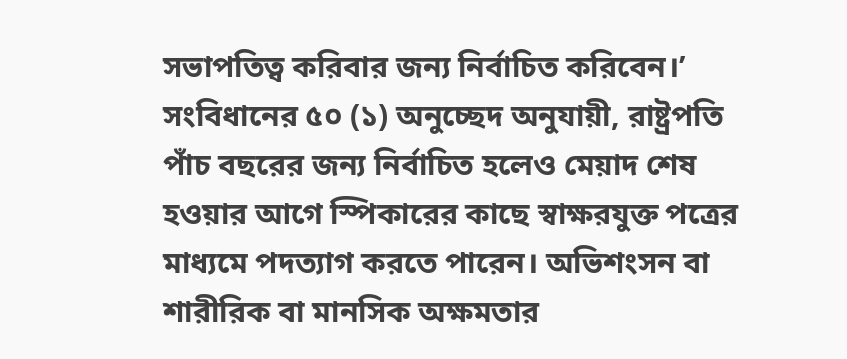সভাপতিত্ব করিবার জন্য নির্বাচিত করিবেন।’
সংবিধানের ৫০ (১) অনুচ্ছেদ অনুযায়ী, রাষ্ট্রপতি পাঁচ বছরের জন্য নির্বাচিত হলেও মেয়াদ শেষ হওয়ার আগে স্পিকারের কাছে স্বাক্ষরযুক্ত পত্রের মাধ্যমে পদত্যাগ করতে পারেন। অভিশংসন বা শারীরিক বা মানসিক অক্ষমতার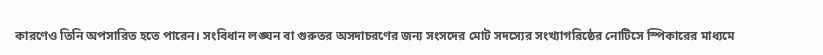কারণেও তিনি অপসারিত হতে পারেন। সংবিধান লঙ্ঘন বা গুরুতর অসদাচরণের জন্য সংসদের মোট সদস্যের সংখ্যাগরিষ্ঠের নোটিসে স্পিকারের মাধ্যমে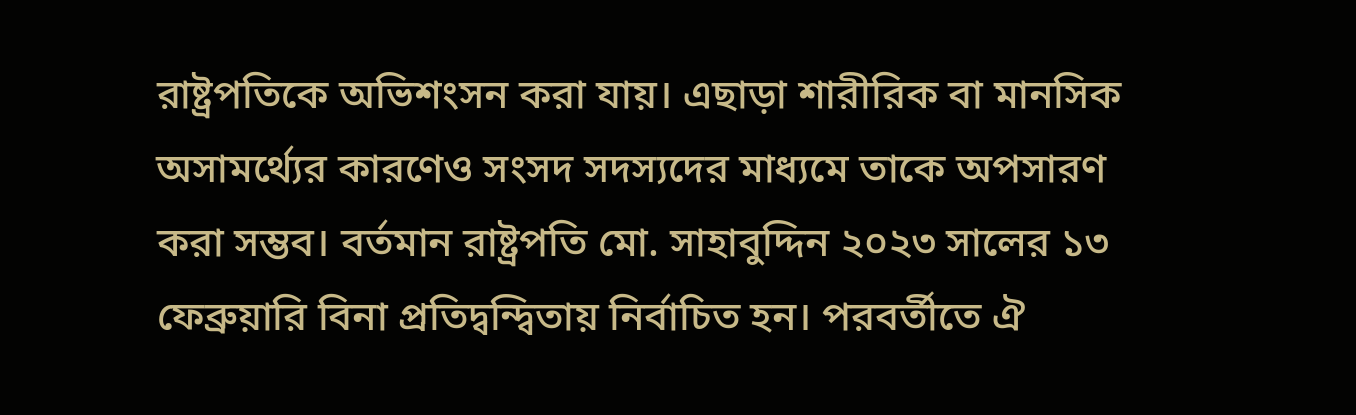রাষ্ট্রপতিকে অভিশংসন করা যায়। এছাড়া শারীরিক বা মানসিক অসামর্থ্যের কারণেও সংসদ সদস্যদের মাধ্যমে তাকে অপসারণ করা সম্ভব। বর্তমান রাষ্ট্রপতি মো. সাহাবুদ্দিন ২০২৩ সালের ১৩ ফেব্রুয়ারি বিনা প্রতিদ্বন্দ্বিতায় নির্বাচিত হন। পরবর্তীতে ঐ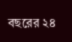বছরের ২৪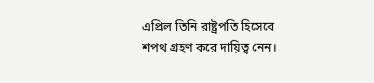এপ্রিল তিনি রাষ্ট্রপতি হিসেবে শপথ গ্রহণ করে দায়িত্ব নেন।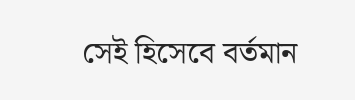সেই হিসেবে বর্তমান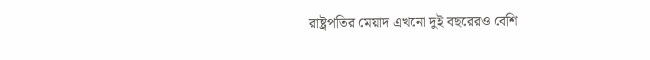রাষ্ট্রপতির মেয়াদ এখনো দুই বছরেরও বেশি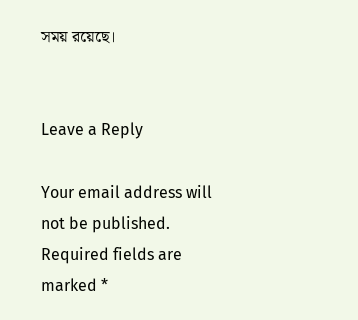সময় রয়েছে।


Leave a Reply

Your email address will not be published. Required fields are marked *